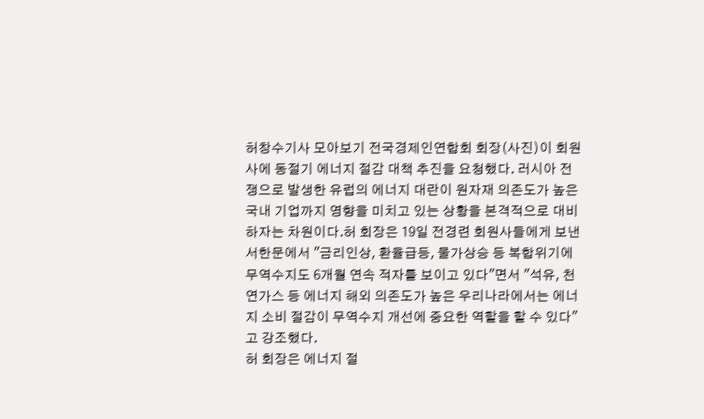허창수기사 모아보기 전국경제인연합회 회장(사진)이 회원사에 동절기 에너지 절감 대책 추진을 요청했다. 러시아 전쟁으로 발생한 유럽의 에너지 대란이 원자재 의존도가 높은 국내 기업까지 영향을 미치고 있는 상황을 본격적으로 대비하자는 차원이다.허 회장은 19일 전경련 회원사들에게 보낸 서한문에서 "금리인상, 환율급등, 물가상승 등 복합위기에 무역수지도 6개월 연속 적자를 보이고 있다"면서 "석유, 천연가스 등 에너지 해외 의존도가 높은 우리나라에서는 에너지 소비 절감이 무역수지 개선에 중요한 역할을 할 수 있다"고 강조했다.
허 회장은 에너지 절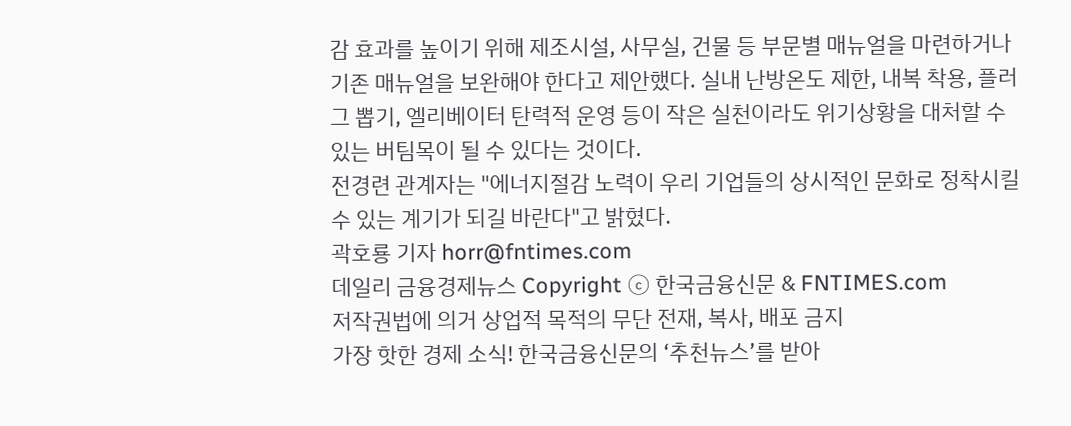감 효과를 높이기 위해 제조시설, 사무실, 건물 등 부문별 매뉴얼을 마련하거나 기존 매뉴얼을 보완해야 한다고 제안했다. 실내 난방온도 제한, 내복 착용, 플러그 뽑기, 엘리베이터 탄력적 운영 등이 작은 실천이라도 위기상황을 대처할 수 있는 버팀목이 될 수 있다는 것이다.
전경련 관계자는 "에너지절감 노력이 우리 기업들의 상시적인 문화로 정착시킬 수 있는 계기가 되길 바란다"고 밝혔다.
곽호룡 기자 horr@fntimes.com
데일리 금융경제뉴스 Copyright ⓒ 한국금융신문 & FNTIMES.com
저작권법에 의거 상업적 목적의 무단 전재, 복사, 배포 금지
가장 핫한 경제 소식! 한국금융신문의 ‘추천뉴스’를 받아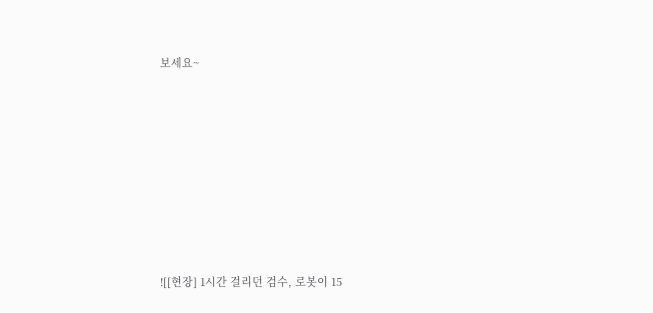보세요~











![[현장] 1시간 걸리던 검수, 로봇이 15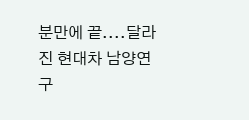분만에 끝....달라진 현대차 남양연구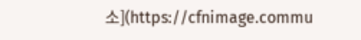소](https://cfnimage.commu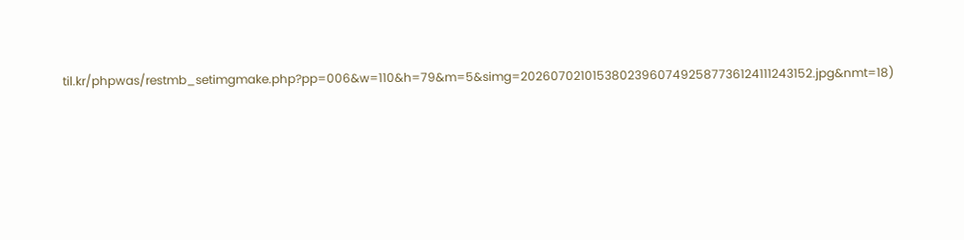til.kr/phpwas/restmb_setimgmake.php?pp=006&w=110&h=79&m=5&simg=202607021015380239607492587736124111243152.jpg&nmt=18)